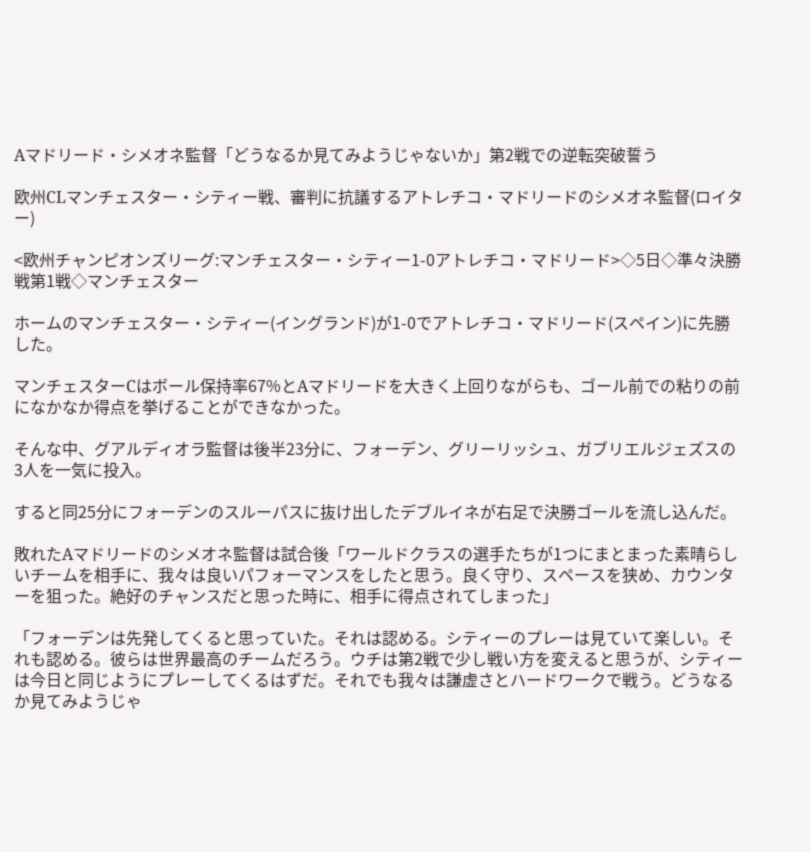Aマドリード・シメオネ監督「どうなるか見てみようじゃないか」第2戦での逆転突破誓う

欧州CLマンチェスター・シティー戦、審判に抗議するアトレチコ・マドリードのシメオネ監督(ロイター)

<欧州チャンピオンズリーグ:マンチェスター・シティー1-0アトレチコ・マドリード>◇5日◇準々決勝戦第1戦◇マンチェスター

ホームのマンチェスター・シティー(イングランド)が1-0でアトレチコ・マドリード(スペイン)に先勝した。

マンチェスターCはボール保持率67%とAマドリードを大きく上回りながらも、ゴール前での粘りの前になかなか得点を挙げることができなかった。

そんな中、グアルディオラ監督は後半23分に、フォーデン、グリーリッシュ、ガブリエルジェズスの3人を一気に投入。

すると同25分にフォーデンのスルーパスに抜け出したデブルイネが右足で決勝ゴールを流し込んだ。

敗れたAマドリードのシメオネ監督は試合後「ワールドクラスの選手たちが1つにまとまった素晴らしいチームを相手に、我々は良いパフォーマンスをしたと思う。良く守り、スペースを狭め、カウンターを狙った。絶好のチャンスだと思った時に、相手に得点されてしまった」

「フォーデンは先発してくると思っていた。それは認める。シティーのプレーは見ていて楽しい。それも認める。彼らは世界最高のチームだろう。ウチは第2戦で少し戦い方を変えると思うが、シティーは今日と同じようにプレーしてくるはずだ。それでも我々は謙虚さとハードワークで戦う。どうなるか見てみようじゃ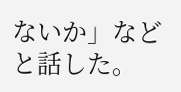ないか」などと話した。